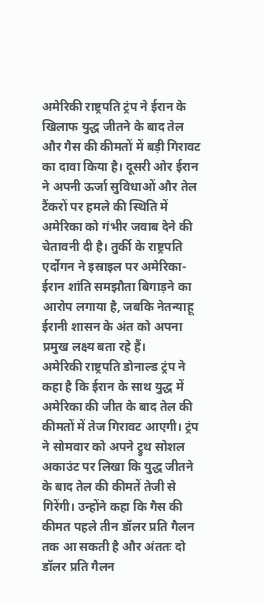अमेरिकी राष्ट्रपति ट्रंप ने ईरान के खिलाफ युद्ध जीतने के बाद तेल और गैस की कीमतों में बड़ी गिरावट का दावा किया है। दूसरी ओर ईरान ने अपनी ऊर्जा सुविधाओं और तेल टैंकरों पर हमले की स्थिति में अमेरिका को गंभीर जवाब देने की चेतावनी दी है। तुर्की के राष्ट्रपति एर्दोगन ने इस्राइल पर अमेरिका-ईरान शांति समझौता बिगाड़ने का आरोप लगाया है, जबकि नेतन्याहू ईरानी शासन के अंत को अपना प्रमुख लक्ष्य बता रहे हैं।
अमेरिकी राष्ट्रपति डोनाल्ड ट्रंप ने कहा है कि ईरान के साथ युद्ध में अमेरिका की जीत के बाद तेल की कीमतों में तेज गिरावट आएगी। ट्रंप ने सोमवार को अपने ट्रुथ सोशल अकाउंट पर लिखा कि युद्ध जीतने के बाद तेल की कीमतें तेजी से गिरेंगी। उन्होंने कहा कि गैस की कीमत पहले तीन डॉलर प्रति गैलन तक आ सकती है और अंततः दो डॉलर प्रति गैलन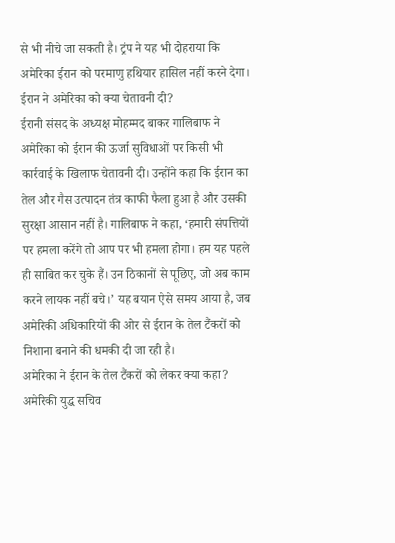से भी नीचे जा सकती है। ट्रंप ने यह भी दोहराया कि अमेरिका ईरान को परमाणु हथियार हासिल नहीं करने देगा।
ईरान ने अमेरिका को क्या चेतावनी दी?
ईरानी संसद के अध्यक्ष मोहम्मद बाकर गालिबाफ ने अमेरिका को ईरान की ऊर्जा सुविधाओं पर किसी भी कार्रवाई के खिलाफ चेतावनी दी। उन्होंने कहा कि ईरान का तेल और गैस उत्पादन तंत्र काफी फैला हुआ है और उसकी सुरक्षा आसान नहीं है। गालिबाफ ने कहा, ‘हमारी संपत्तियों पर हमला करेंगे तो आप पर भी हमला होगा। हम यह पहले ही साबित कर चुके हैं। उन ठिकानों से पूछिए, जो अब काम करने लायक नहीं बचे।’ यह बयान ऐसे समय आया है, जब अमेरिकी अधिकारियों की ओर से ईरान के तेल टैंकरों को निशाना बनाने की धमकी दी जा रही है।
अमेरिका ने ईरान के तेल टैंकरों को लेकर क्या कहा?
अमेरिकी युद्ध सचिव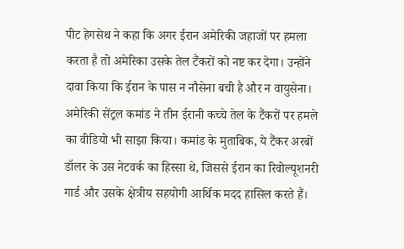पीट हेगसेथ ने कहा कि अगर ईरान अमेरिकी जहाजों पर हमला करता है तो अमेरिका उसके तेल टैंकरों को नष्ट कर देगा। उन्होंने दावा किया कि ईरान के पास न नौसेना बची है और न वायुसेना। अमेरिकी सेंट्रल कमांड ने तीन ईरानी कच्चे तेल के टैंकरों पर हमले का वीडियो भी साझा किया। कमांड के मुताबिक, ये टैंकर अरबों डॉलर के उस नेटवर्क का हिस्सा थे, जिससे ईरान का रिवोल्यूशनरी गार्ड और उसके क्षेत्रीय सहयोगी आर्थिक मदद हासिल करते हैं।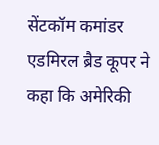सेंटकॉम कमांडर एडमिरल ब्रैड कूपर ने कहा कि अमेरिकी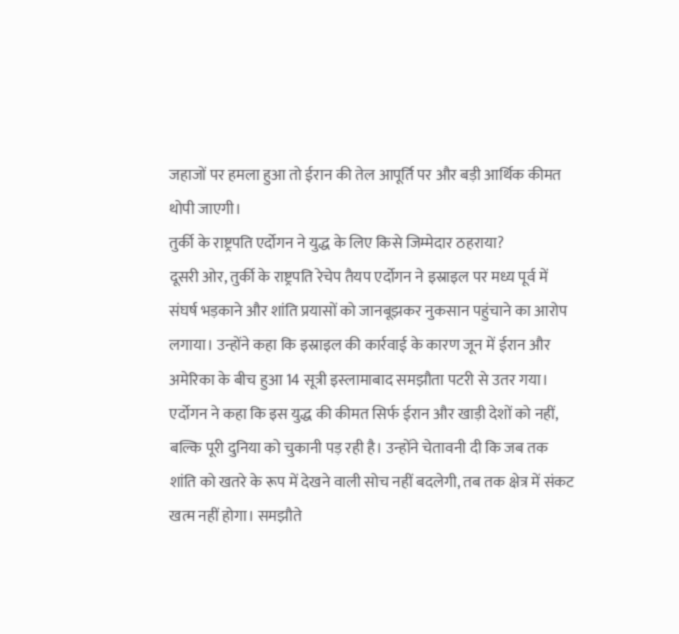जहाजों पर हमला हुआ तो ईरान की तेल आपूर्ति पर और बड़ी आर्थिक कीमत थोपी जाएगी।
तुर्की के राष्ट्रपति एर्दोगन ने युद्ध के लिए किसे जिम्मेदार ठहराया?
दूसरी ओर, तुर्की के राष्ट्रपति रेचेप तैयप एर्दोगन ने इस्राइल पर मध्य पूर्व में संघर्ष भड़काने और शांति प्रयासों को जानबूझकर नुकसान पहुंचाने का आरोप लगाया। उन्होंने कहा कि इस्राइल की कार्रवाई के कारण जून में ईरान और अमेरिका के बीच हुआ 14 सूत्री इस्लामाबाद समझौता पटरी से उतर गया। एर्दोगन ने कहा कि इस युद्ध की कीमत सिर्फ ईरान और खाड़ी देशों को नहीं, बल्कि पूरी दुनिया को चुकानी पड़ रही है। उन्होंने चेतावनी दी कि जब तक शांति को खतरे के रूप में देखने वाली सोच नहीं बदलेगी, तब तक क्षेत्र में संकट खत्म नहीं होगा। समझौते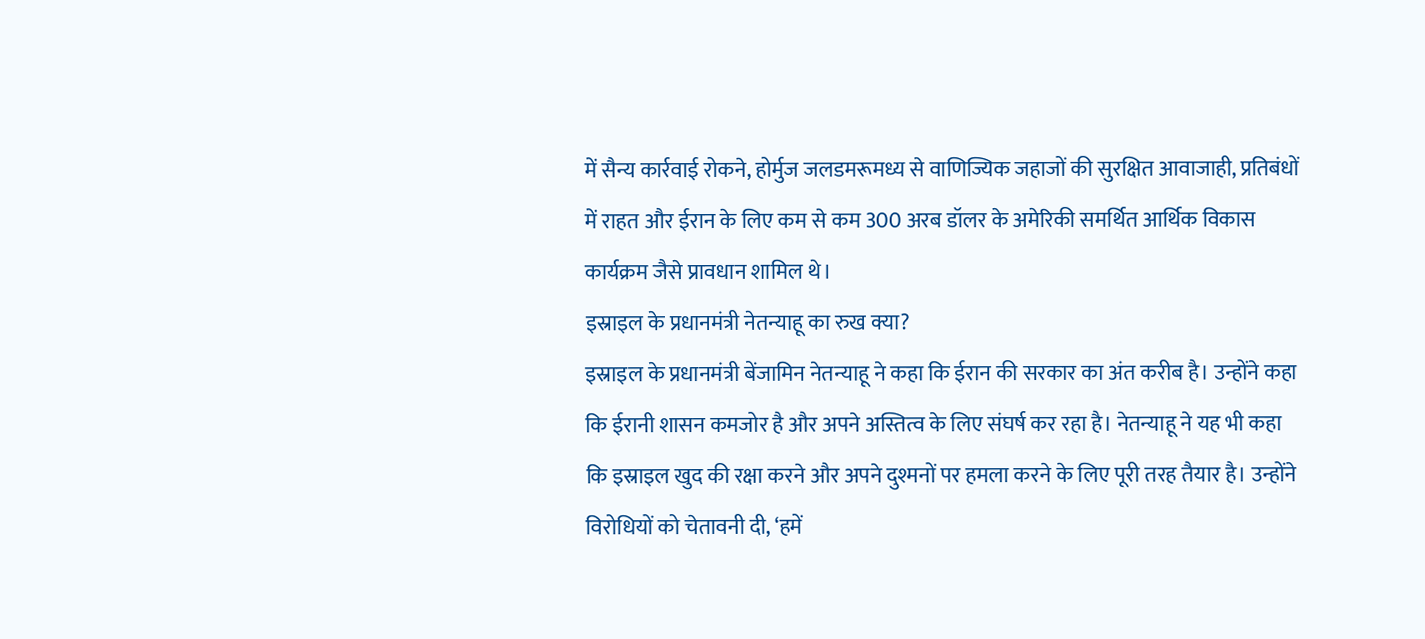में सैन्य कार्रवाई रोकने, होर्मुज जलडमरूमध्य से वाणिज्यिक जहाजों की सुरक्षित आवाजाही, प्रतिबंधों में राहत और ईरान के लिए कम से कम 300 अरब डॉलर के अमेरिकी समर्थित आर्थिक विकास कार्यक्रम जैसे प्रावधान शामिल थे।
इस्राइल के प्रधानमंत्री नेतन्याहू का रुख क्या?
इस्राइल के प्रधानमंत्री बेंजामिन नेतन्याहू ने कहा कि ईरान की सरकार का अंत करीब है। उन्होंने कहा कि ईरानी शासन कमजोर है और अपने अस्तित्व के लिए संघर्ष कर रहा है। नेतन्याहू ने यह भी कहा कि इस्राइल खुद की रक्षा करने और अपने दुश्मनों पर हमला करने के लिए पूरी तरह तैयार है। उन्होंने विरोधियों को चेतावनी दी, ‘हमें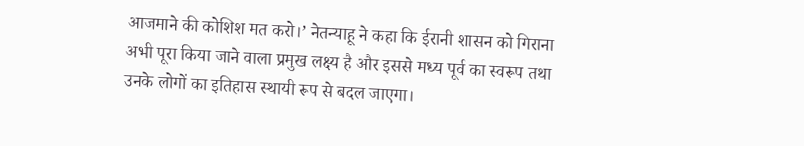आजमाने की कोशिश मत करो।’ नेतन्याहू ने कहा कि ईरानी शासन को गिराना अभी पूरा किया जाने वाला प्रमुख लक्ष्य है और इससे मध्य पूर्व का स्वरूप तथा उनके लोगों का इतिहास स्थायी रूप से बदल जाएगा।